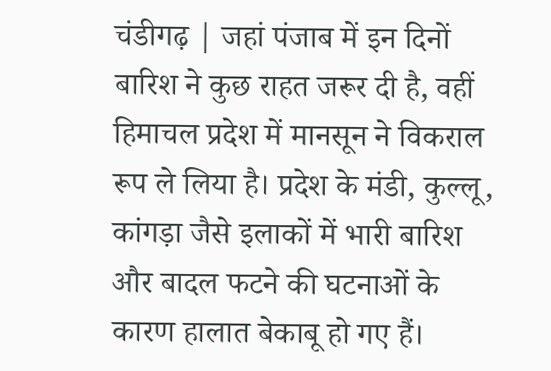चंडीगढ़ | जहां पंजाब में इन दिनों बारिश ने कुछ राहत जरूर दी है, वहीं हिमाचल प्रदेश में मानसून ने विकराल रूप ले लिया है। प्रदेश के मंडी, कुल्लू, कांगड़ा जैसे इलाकों में भारी बारिश और बादल फटने की घटनाओं के कारण हालात बेकाबू हो गए हैं।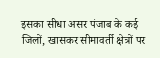इसका सीधा असर पंजाब के कई जिलों, खासकर सीमावर्ती क्षेत्रों पर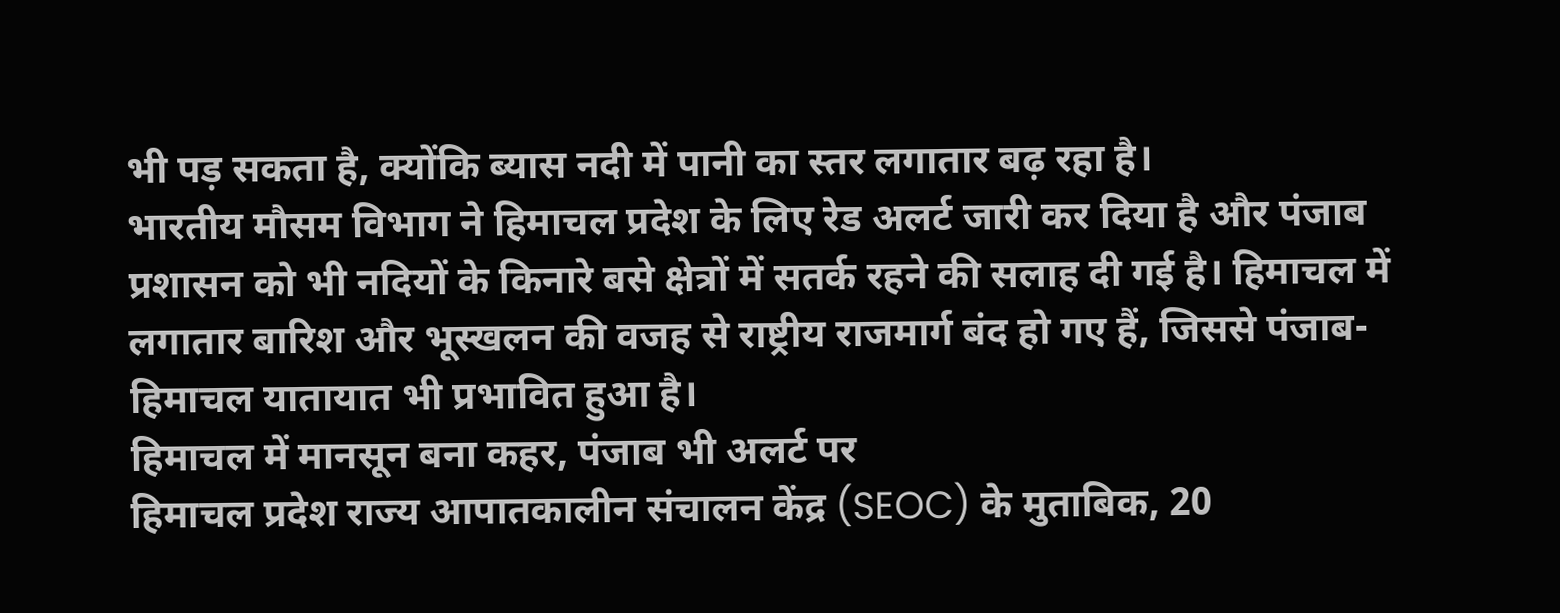भी पड़ सकता है, क्योंकि ब्यास नदी में पानी का स्तर लगातार बढ़ रहा है।
भारतीय मौसम विभाग ने हिमाचल प्रदेश के लिए रेड अलर्ट जारी कर दिया है और पंजाब प्रशासन को भी नदियों के किनारे बसे क्षेत्रों में सतर्क रहने की सलाह दी गई है। हिमाचल में लगातार बारिश और भूस्खलन की वजह से राष्ट्रीय राजमार्ग बंद हो गए हैं, जिससे पंजाब-हिमाचल यातायात भी प्रभावित हुआ है।
हिमाचल में मानसून बना कहर, पंजाब भी अलर्ट पर
हिमाचल प्रदेश राज्य आपातकालीन संचालन केंद्र (SEOC) के मुताबिक, 20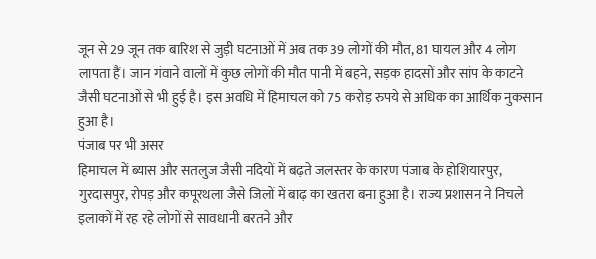जून से 29 जून तक बारिश से जुड़ी घटनाओं में अब तक 39 लोगों की मौत, 81 घायल और 4 लोग लापता हैं। जान गंवाने वालों में कुछ लोगों की मौत पानी में बहने, सड़क हादसों और सांप के काटने जैसी घटनाओं से भी हुई है। इस अवधि में हिमाचल को 75 करोड़ रुपये से अधिक का आर्थिक नुकसान हुआ है।
पंजाब पर भी असर
हिमाचल में ब्यास और सतलुज जैसी नदियों में बढ़ते जलस्तर के कारण पंजाब के होशियारपुर, गुरदासपुर, रोपड़ और कपूरथला जैसे जिलों में बाढ़ का खतरा बना हुआ है। राज्य प्रशासन ने निचले इलाकों में रह रहे लोगों से सावधानी बरतने और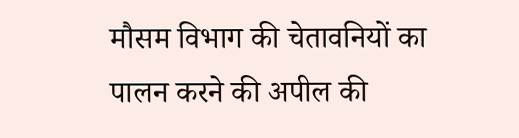मौसम विभाग की चेतावनियों का पालन करने की अपील की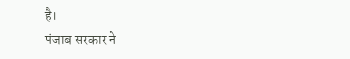है।
पंजाब सरकार ने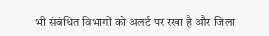भी संबंधित विभागों को अलर्ट पर रखा है और जिला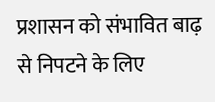प्रशासन को संभावित बाढ़ से निपटने के लिए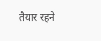तैयार रहने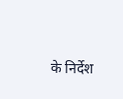के निर्देश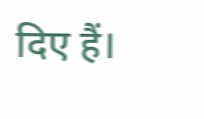दिए हैं।